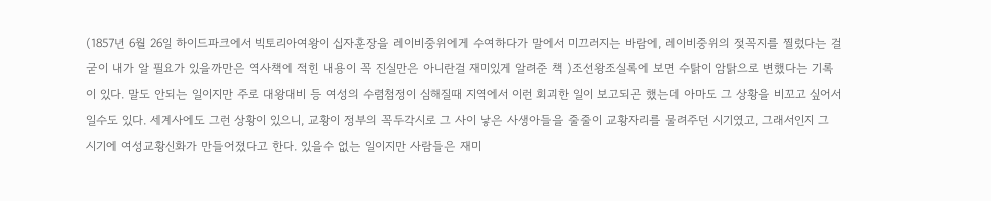(1857년 6월 26일 하이드파크에서 빅토리아여왕이 십자훈장을 레이비중위에게 수여하다가 말에서 미끄러지는 바람에, 레이비중위의 젖꼭지를 찔렀다는 걸 굳이 내가 알 필요가 있을까만은 역사책에 적힌 내용이 꼭 진실만은 아니란걸 재미있게 알려준 책 )조선왕조실록에 보면 수탉이 암탉으로 변했다는 기록이 있다. 말도 안되는 일이지만 주로 대왕대비 등 여성의 수렴첨정이 심해질때 지역에서 이런 회괴한 일이 보고되곤 했는데 아마도 그 상황을 비꼬고 싶어서일수도 있다. 세계사에도 그런 상황이 있으니, 교황이 정부의 꼭두각시로 그 사이 낳은 사생아들을 줄줄이 교황자리를 물려주던 시기였고, 그래서인지 그 시기에 여성교황신화가 만들어졌다고 한다. 있을수 없는 일이지만 사람들은 재미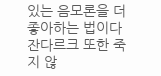있는 음모론을 더 좋아하는 법이다 잔다르크 또한 죽지 않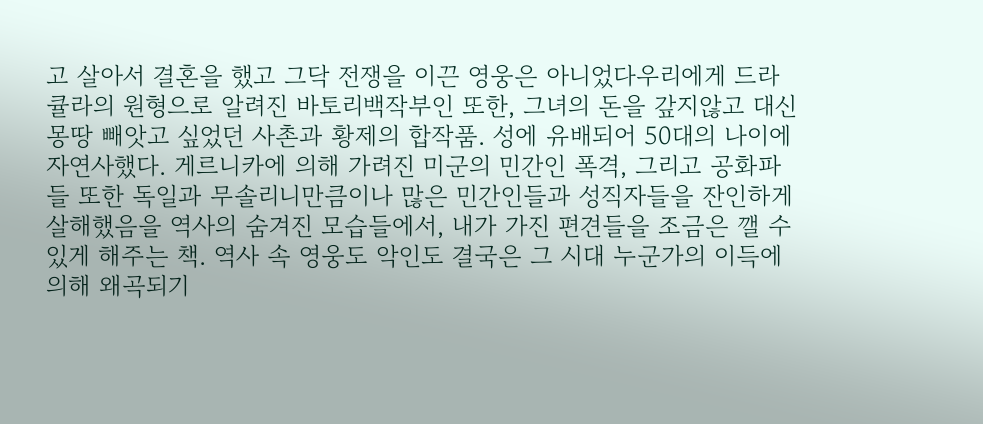고 살아서 결혼을 했고 그닥 전쟁을 이끈 영웅은 아니었다우리에게 드라큘라의 원형으로 알려진 바토리백작부인 또한, 그녀의 돈을 갚지않고 대신 몽땅 빼앗고 싶었던 사촌과 황제의 합작품. 성에 유배되어 50대의 나이에 자연사했다. 게르니카에 의해 가려진 미군의 민간인 폭격, 그리고 공화파들 또한 독일과 무솔리니만큼이나 많은 민간인들과 성직자들을 잔인하게 살해했음을 역사의 숨겨진 모습들에서, 내가 가진 편견들을 조금은 깰 수 있게 해주는 책. 역사 속 영웅도 악인도 결국은 그 시대 누군가의 이득에 의해 왜곡되기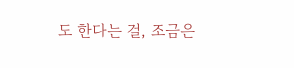도 한다는 걸, 조금은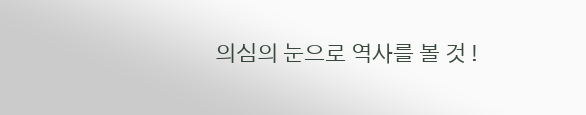의심의 눈으로 역사를 볼 것 !